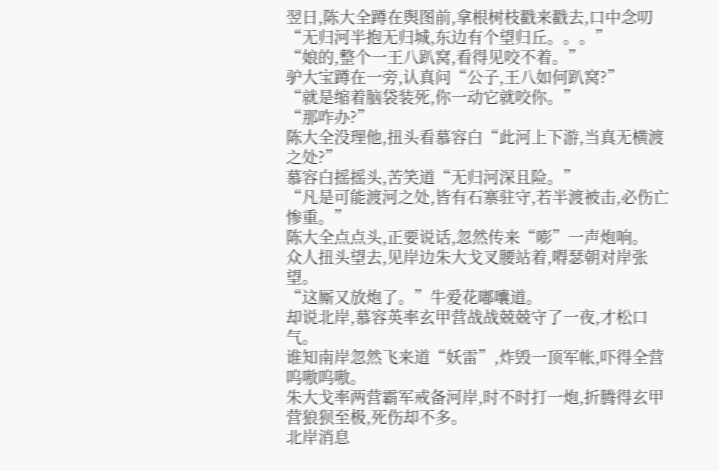翌日,陈大全蹲在舆图前,拿根树枝戳来戳去,口中念叨
“无归河半抱无归城,东边有个望归丘。。。”
“娘的,整个一王八趴窝,看得见咬不着。”
驴大宝蹲在一旁,认真问“公子,王八如何趴窝?”
“就是缩着脑袋装死,你一动它就咬你。”
“那咋办?”
陈大全没理他,扭头看慕容白“此河上下游,当真无横渡之处?”
慕容白摇摇头,苦笑道“无归河深且险。”
“凡是可能渡河之处,皆有石寨驻守,若半渡被击,必伤亡惨重。”
陈大全点点头,正要说话,忽然传来“嘭”一声炮响。
众人扭头望去,见岸边朱大戈叉腰站着,嘚瑟朝对岸张望。
“这厮又放炮了。”牛爱花嘟囔道。
却说北岸,慕容英率玄甲营战战兢兢守了一夜,才松口气。
谁知南岸忽然飞来道“妖雷”,炸毁一顶军帐,吓得全营呜嗷呜嗷。
朱大戈率两营霸军戒备河岸,时不时打一炮,折腾得玄甲营狼狈至极,死伤却不多。
北岸消息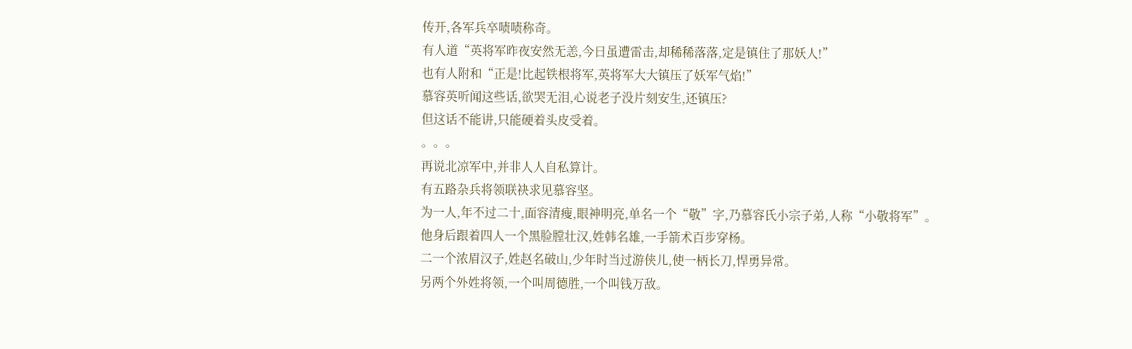传开,各军兵卒啧啧称奇。
有人道“英将军昨夜安然无恙,今日虽遭雷击,却稀稀落落,定是镇住了那妖人!”
也有人附和“正是!比起铁根将军,英将军大大镇压了妖军气焰!”
慕容英听闻这些话,欲哭无泪,心说老子没片刻安生,还镇压?
但这话不能讲,只能硬着头皮受着。
。。。
再说北凉军中,并非人人自私算计。
有五路杂兵将领联袂求见慕容坚。
为一人,年不过二十,面容清瘦,眼神明亮,单名一个“敬”字,乃慕容氏小宗子弟,人称“小敬将军”。
他身后跟着四人一个黑脸膛壮汉,姓韩名雄,一手箭术百步穿杨。
二一个浓眉汉子,姓赵名破山,少年时当过游侠儿,使一柄长刀,悍勇异常。
另两个外姓将领,一个叫周德胜,一个叫钱万敌。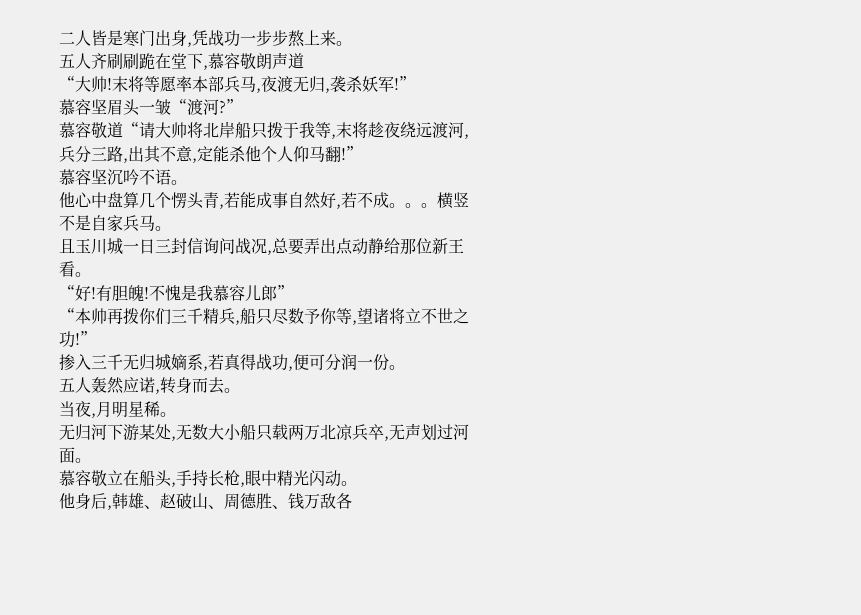二人皆是寒门出身,凭战功一步步熬上来。
五人齐刷刷跪在堂下,慕容敬朗声道
“大帅!末将等愿率本部兵马,夜渡无归,袭杀妖军!”
慕容坚眉头一皱“渡河?”
慕容敬道“请大帅将北岸船只拨于我等,末将趁夜绕远渡河,兵分三路,出其不意,定能杀他个人仰马翻!”
慕容坚沉吟不语。
他心中盘算几个愣头青,若能成事自然好,若不成。。。横竖不是自家兵马。
且玉川城一日三封信询问战况,总要弄出点动静给那位新王看。
“好!有胆魄!不愧是我慕容儿郎”
“本帅再拨你们三千精兵,船只尽数予你等,望诸将立不世之功!”
掺入三千无归城嫡系,若真得战功,便可分润一份。
五人轰然应诺,转身而去。
当夜,月明星稀。
无归河下游某处,无数大小船只载两万北凉兵卒,无声划过河面。
慕容敬立在船头,手持长枪,眼中精光闪动。
他身后,韩雄、赵破山、周德胜、钱万敌各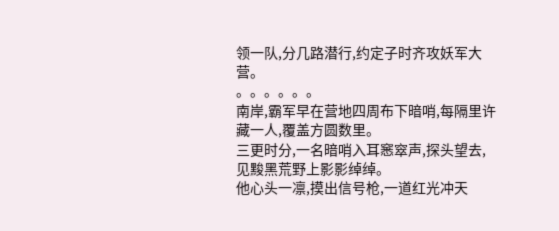领一队,分几路潜行,约定子时齐攻妖军大营。
。。。。。。
南岸,霸军早在营地四周布下暗哨,每隔里许藏一人,覆盖方圆数里。
三更时分,一名暗哨入耳窸窣声,探头望去,见黢黑荒野上影影绰绰。
他心头一凛,摸出信号枪,一道红光冲天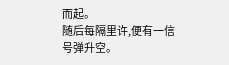而起。
随后每隔里许,便有一信号弹升空。